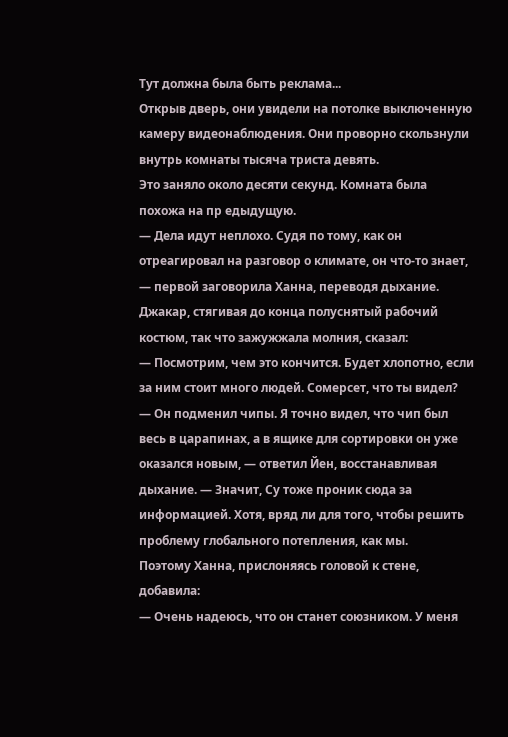Тут должна была быть реклама...
Открыв дверь, они увидели на потолке выключенную камеру видеонаблюдения. Они проворно скользнули внутрь комнаты тысяча триста девять.
Это заняло около десяти секунд. Комната была похожа на пр едыдущую.
— Дела идут неплохо. Судя по тому, как он отреагировал на разговор о климате, он что-то знает, — первой заговорила Ханна, переводя дыхание.
Джакар, стягивая до конца полуснятый рабочий костюм, так что зажужжала молния, сказал:
— Посмотрим, чем это кончится. Будет хлопотно, если за ним стоит много людей. Сомерсет, что ты видел?
— Он подменил чипы. Я точно видел, что чип был весь в царапинах, а в ящике для сортировки он уже оказался новым, — ответил Йен, восстанавливая дыхание. — Значит, Су тоже проник сюда за информацией. Хотя, вряд ли для того, чтобы решить проблему глобального потепления, как мы.
Поэтому Ханна, прислоняясь головой к стене, добавила:
— Очень надеюсь, что он станет союзником. У меня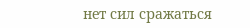нет сил сражаться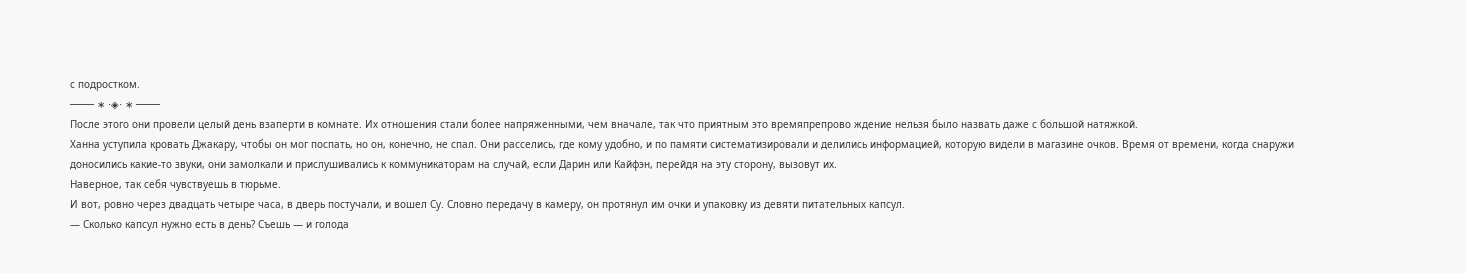с подростком.
──── ∗ ⋅◈⋅ ∗ ────
После этого они провели целый день взаперти в комнате. Их отношения стали более напряженными, чем вначале, так что приятным это времяпрепрово ждение нельзя было назвать даже с большой натяжкой.
Ханна уступила кровать Джакару, чтобы он мог поспать, но он, конечно, не спал. Они расселись, где кому удобно, и по памяти систематизировали и делились информацией, которую видели в магазине очков. Время от времени, когда снаружи доносились какие-то звуки, они замолкали и прислушивались к коммуникаторам на случай, если Дарин или Кайфэн, перейдя на эту сторону, вызовут их.
Наверное, так себя чувствуешь в тюрьме.
И вот, ровно через двадцать четыре часа, в дверь постучали, и вошел Су. Словно передачу в камеру, он протянул им очки и упаковку из девяти питательных капсул.
— Сколько капсул нужно есть в день? Съешь — и голода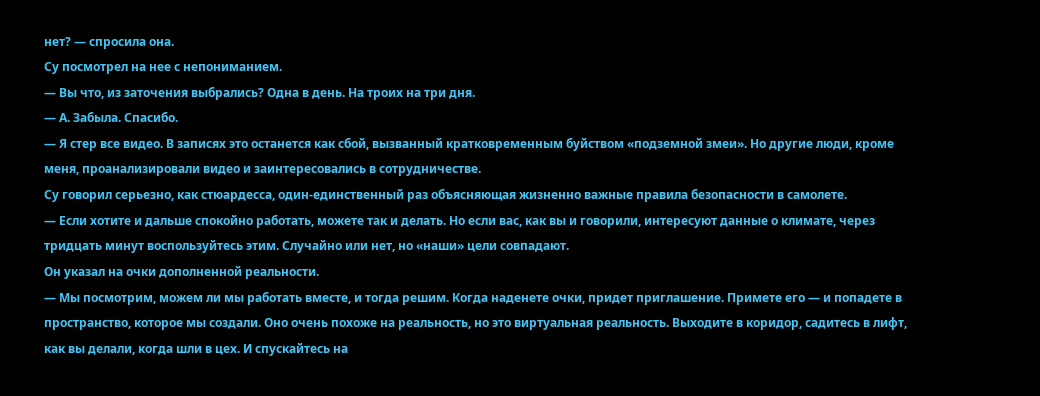нет? — спросила она.
Су посмотрел на нее с непониманием.
— Вы что, из заточения выбрались? Одна в день. На троих на три дня.
— А. Забыла. Спасибо.
— Я стер все видео. В записях это останется как сбой, вызванный кратковременным буйством «подземной змеи». Но другие люди, кроме меня, проанализировали видео и заинтересовались в сотрудничестве.
Су говорил серьезно, как стюардесса, один-единственный раз объясняющая жизненно важные правила безопасности в самолете.
— Если хотите и дальше спокойно работать, можете так и делать. Но если вас, как вы и говорили, интересуют данные о климате, через тридцать минут воспользуйтесь этим. Случайно или нет, но «наши» цели совпадают.
Он указал на очки дополненной реальности.
— Мы посмотрим, можем ли мы работать вместе, и тогда решим. Когда наденете очки, придет приглашение. Примете его — и попадете в пространство, которое мы создали. Оно очень похоже на реальность, но это виртуальная реальность. Выходите в коридор, садитесь в лифт, как вы делали, когда шли в цех. И спускайтесь на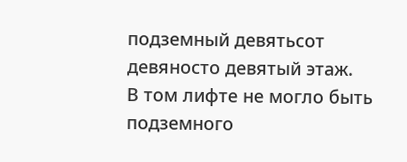подземный девятьсот девяносто девятый этаж.
В том лифте не могло быть подземного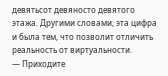девятьсот девяносто девятого этажа. Другими словами, эта цифра и была тем, что позволит отличить реальность от виртуальности.
— Приходите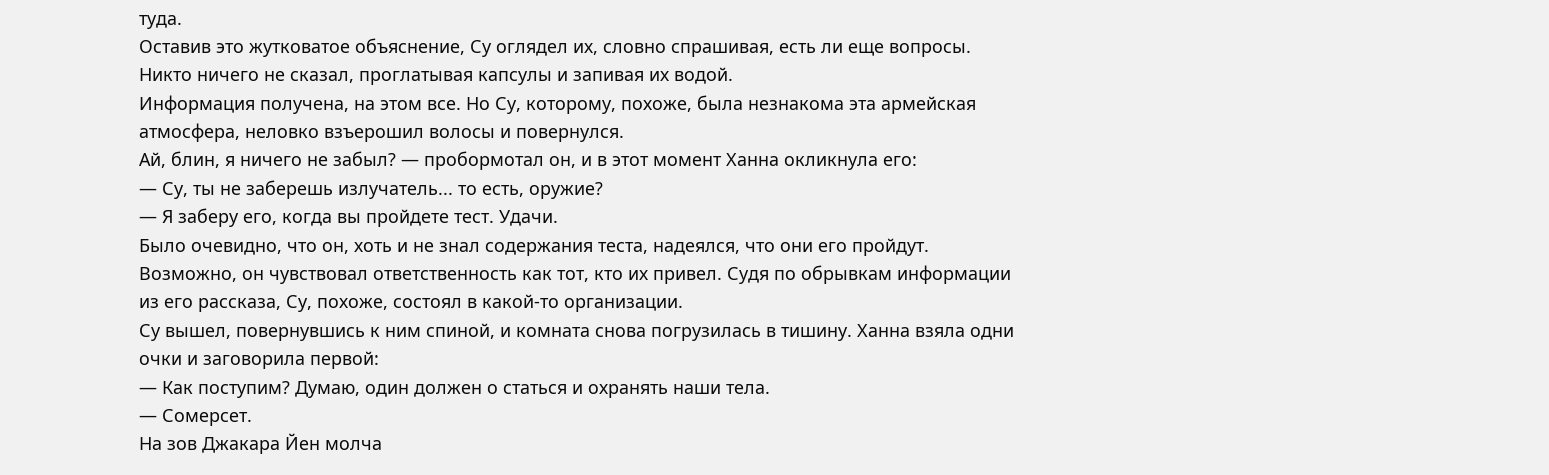туда.
Оставив это жутковатое объяснение, Су оглядел их, словно спрашивая, есть ли еще вопросы. Никто ничего не сказал, проглатывая капсулы и запивая их водой.
Информация получена, на этом все. Но Су, которому, похоже, была незнакома эта армейская атмосфера, неловко взъерошил волосы и повернулся.
Ай, блин, я ничего не забыл? — пробормотал он, и в этот момент Ханна окликнула его:
— Су, ты не заберешь излучатель... то есть, оружие?
— Я заберу его, когда вы пройдете тест. Удачи.
Было очевидно, что он, хоть и не знал содержания теста, надеялся, что они его пройдут. Возможно, он чувствовал ответственность как тот, кто их привел. Судя по обрывкам информации из его рассказа, Су, похоже, состоял в какой-то организации.
Су вышел, повернувшись к ним спиной, и комната снова погрузилась в тишину. Ханна взяла одни очки и заговорила первой:
— Как поступим? Думаю, один должен о статься и охранять наши тела.
— Сомерсет.
На зов Джакара Йен молча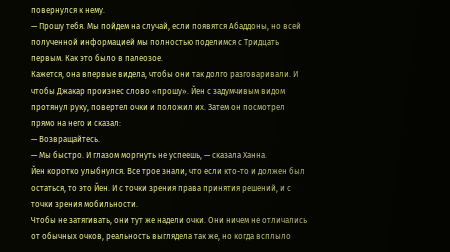повернулся к нему.
— Прошу тебя. Мы пойдем на случай, если появятся Абаддоны, но всей полученной информацией мы полностью поделимся с Тридцать первым. Как это было в палеозое.
Кажется, она впервые видела, чтобы они так долго разговаривали. И чтобы Джакар произнес слово «прошу». Йен с задумчивым видом протянул руку, повертел очки и положил их. Затем он посмотрел прямо на него и сказал:
— Возвращайтесь.
— Мы быстро. И глазом моргнуть не успеешь, — сказала Ханна.
Йен коротко улыбнулся. Все трое знали, что если кто-то и должен был остаться, то это Йен. И с точки зрения права принятия решений, и с точки зрения мобильности.
Чтобы не затягивать, они тут же надели очки. Они ничем не отличались от обычных очков, реальность выглядела так же, но когда всплыло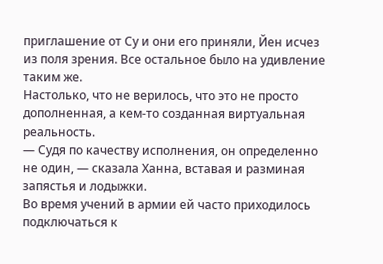приглашение от Су и они его приняли, Йен исчез из поля зрения. Все остальное было на удивление таким же.
Настолько, что не верилось, что это не просто дополненная, а кем-то созданная виртуальная реальность.
— Судя по качеству исполнения, он определенно не один, — сказала Ханна, вставая и разминая запястья и лодыжки.
Во время учений в армии ей часто приходилось подключаться к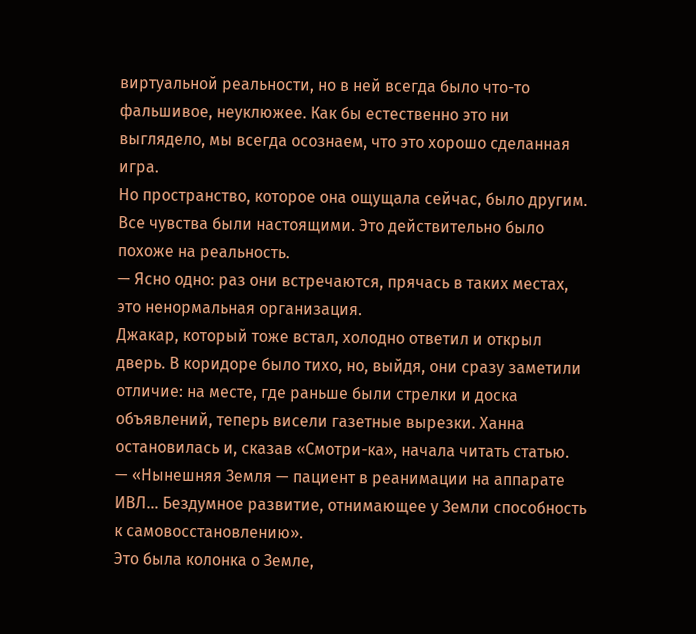виртуальной реальности, но в ней всегда было что-то фальшивое, неуклюжее. Как бы естественно это ни выглядело, мы всегда осознаем, что это хорошо сделанная игра.
Но пространство, которое она ощущала сейчас, было другим. Все чувства были настоящими. Это действительно было похоже на реальность.
— Ясно одно: раз они встречаются, прячась в таких местах, это ненормальная организация.
Джакар, который тоже встал, холодно ответил и открыл дверь. В коридоре было тихо, но, выйдя, они сразу заметили отличие: на месте, где раньше были стрелки и доска объявлений, теперь висели газетные вырезки. Ханна остановилась и, сказав «Смотри-ка», начала читать статью.
— «Нынешняя Земля — пациент в реанимации на аппарате ИВЛ... Бездумное развитие, отнимающее у Земли способность к самовосстановлению».
Это была колонка о Земле,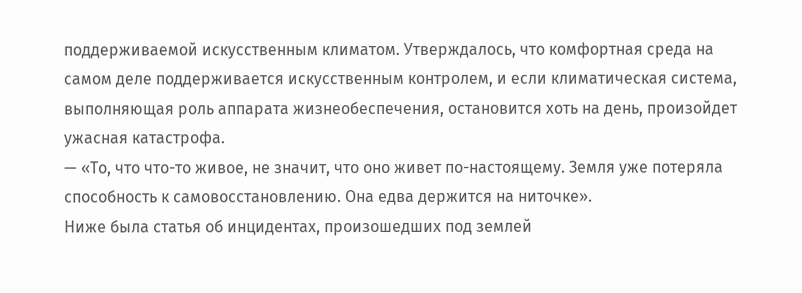поддерживаемой искусственным климатом. Утверждалось, что комфортная среда на самом деле поддерживается искусственным контролем, и если климатическая система, выполняющая роль аппарата жизнеобеспечения, остановится хоть на день, произойдет ужасная катастрофа.
— «То, что что-то живое, не значит, что оно живет по-настоящему. Земля уже потеряла способность к самовосстановлению. Она едва держится на ниточке».
Ниже была статья об инцидентах, произошедших под землей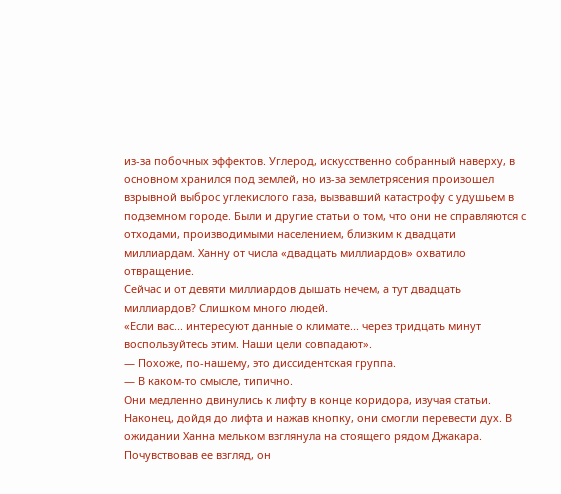из-за побочных эффектов. Углерод, искусственно собранный наверху, в основном хранился под землей, но из-за землетрясения произошел взрывной выброс углекислого газа, вызвавший катастрофу с удушьем в подземном городе. Были и другие статьи о том, что они не справляются с отходами, производимыми населением, близким к двадцати миллиардам. Ханну от числа «двадцать миллиардов» охватило отвращение.
Сейчас и от девяти миллиардов дышать нечем, а тут двадцать миллиардов? Слишком много людей.
«Если вас... интересуют данные о климате... через тридцать минут воспользуйтесь этим. Наши цели совпадают».
— Похоже, по-нашему, это диссидентская группа.
— В каком-то смысле, типично.
Они медленно двинулись к лифту в конце коридора, изучая статьи. Наконец, дойдя до лифта и нажав кнопку, они смогли перевести дух. В ожидании Ханна мельком взглянула на стоящего рядом Джакара. Почувствовав ее взгляд, он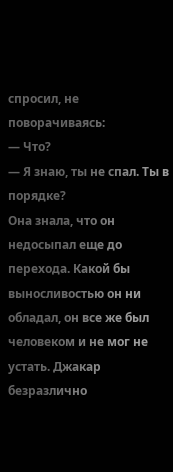спросил, не поворачиваясь:
— Что?
— Я знаю, ты не спал. Ты в порядке?
Она знала, что он недосыпал еще до перехода. Какой бы выносливостью он ни обладал, он все же был человеком и не мог не устать. Джакар безразлично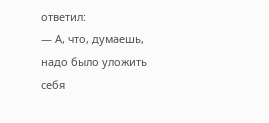ответил:
— А, что, думаешь, надо было уложить себя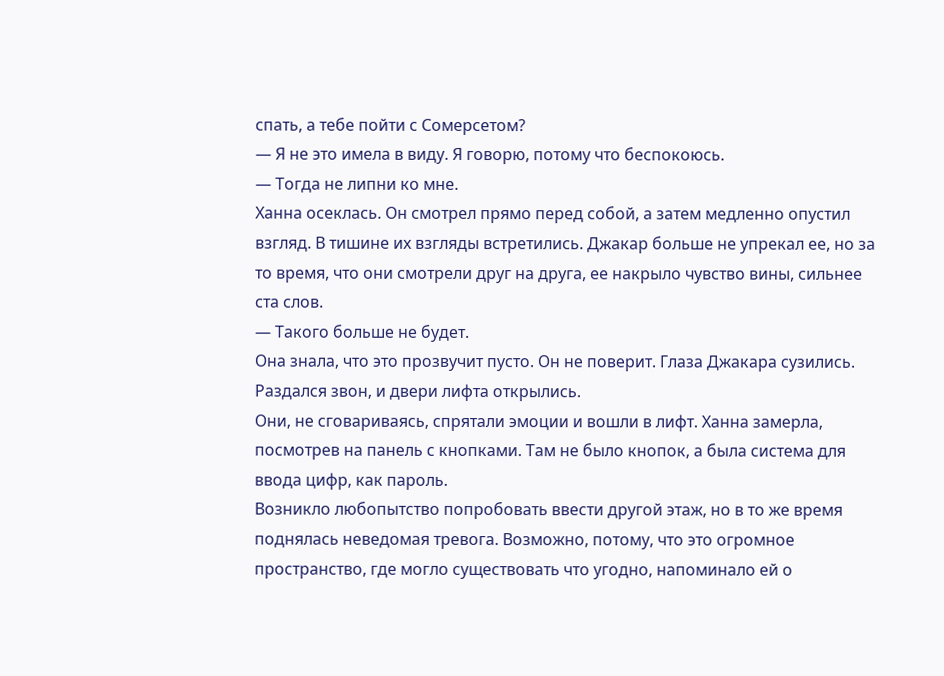спать, а тебе пойти с Сомерсетом?
— Я не это имела в виду. Я говорю, потому что беспокоюсь.
— Тогда не липни ко мне.
Ханна осеклась. Он смотрел прямо перед собой, а затем медленно опустил взгляд. В тишине их взгляды встретились. Джакар больше не упрекал ее, но за то время, что они смотрели друг на друга, ее накрыло чувство вины, сильнее ста слов.
— Такого больше не будет.
Она знала, что это прозвучит пусто. Он не поверит. Глаза Джакара сузились. Раздался звон, и двери лифта открылись.
Они, не сговариваясь, спрятали эмоции и вошли в лифт. Ханна замерла, посмотрев на панель с кнопками. Там не было кнопок, а была система для ввода цифр, как пароль.
Возникло любопытство попробовать ввести другой этаж, но в то же время поднялась неведомая тревога. Возможно, потому, что это огромное пространство, где могло существовать что угодно, напоминало ей о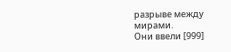разрыве между мирами.
Они ввели [999]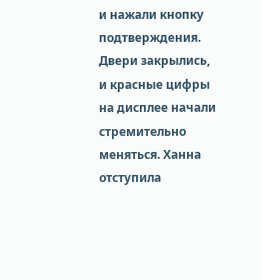и нажали кнопку подтверждения. Двери закрылись, и красные цифры на дисплее начали стремительно меняться. Ханна отступила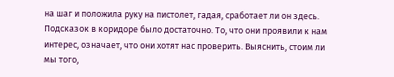на шаг и положила руку на пистолет, гадая, сработает ли он здесь.
Подсказок в коридоре было достаточно. То, что они проявили к нам интерес, означает, что они хотят нас проверить. Выяснить, стоим ли мы того,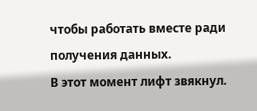чтобы работать вместе ради получения данных.
В этот момент лифт звякнул.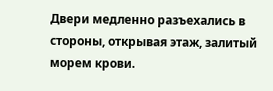Двери медленно разъехались в стороны, открывая этаж, залитый морем крови.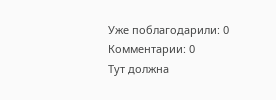Уже поблагодарили: 0
Комментарии: 0
Тут должна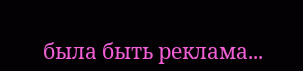была быть реклама...